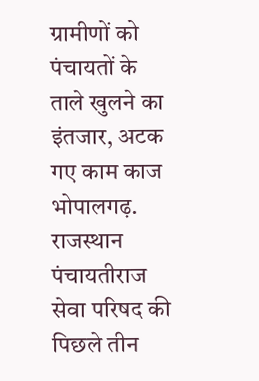ग्रामीणों को पंचायतों के ताले खुलने का इंतजार, अटक गए काम काज
भोपालगढ़. राजस्थान पंचायतीराज सेवा परिषद की पिछले तीन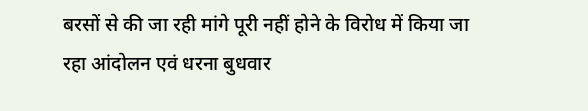बरसों से की जा रही मांगे पूरी नहीं होने के विरोध में किया जा रहा आंदोलन एवं धरना बुधवार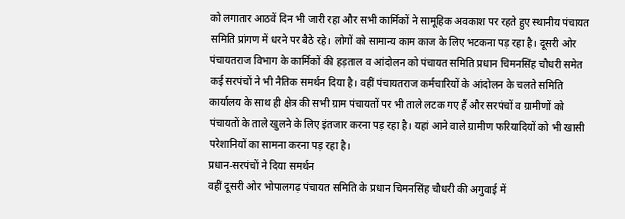को लगातार आठवें दिन भी जारी रहा और सभी कार्मिकों ने सामूहिक अवकाश पर रहते हुए स्थानीय पंचायत समिति प्रांगण में धरने पर बैठे रहे। लोगों को सामान्य काम काज के लिए भटकना पड़ रहा है। दूसरी ओर पंचायतराज विभाग के कार्मिकों की हड़ताल व आंदोलन को पंचायत समिति प्रधान चिमनसिंह चौधरी समेत कई सरपंचों ने भी नैतिक समर्थन दिया है। वहीं पंचायतराज कर्मचारियों के आंदोलन के चलते समिति कार्यालय के साथ ही क्षेत्र की सभी ग्राम पंचायतों पर भी ताले लटक गए हैं और सरपंचों व ग्रामीणों को पंचायतों के ताले खुलने के लिए इंतजार करना पड़ रहा है। यहां आने वाले ग्रामीण फरियादियों को भी खासी परेशानियों का सामना करना पड़ रहा है।
प्रधान-सरपंचों ने दिया समर्थन
वहीं दूसरी ओर भोपालगढ़ पंचायत समिति के प्रधान चिमनसिंह चौधरी की अगुवाई में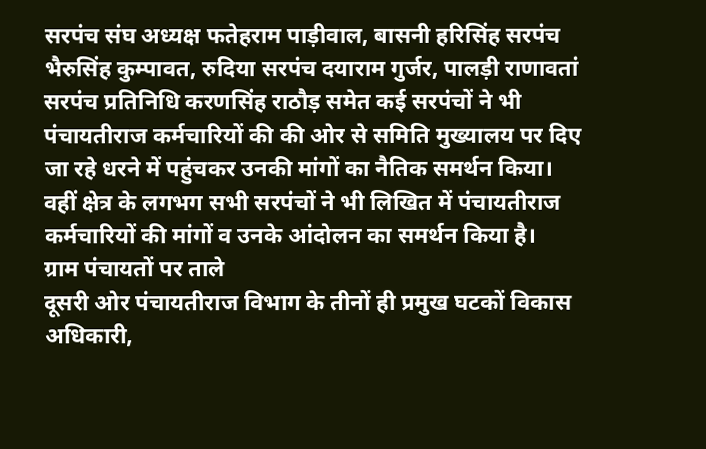सरपंच संघ अध्यक्ष फतेहराम पाड़ीवाल, बासनी हरिसिंह सरपंच भैरुसिंह कुम्पावत, रुदिया सरपंच दयाराम गुर्जर, पालड़ी राणावतां सरपंच प्रतिनिधि करणसिंह राठौड़ समेत कई सरपंचों ने भी पंचायतीराज कर्मचारियों की की ओर से समिति मुख्यालय पर दिए जा रहे धरने में पहुंचकर उनकी मांगों का नैतिक समर्थन किया। वहीं क्षेत्र के लगभग सभी सरपंचों ने भी लिखित में पंचायतीराज कर्मचारियों की मांगों व उनके आंदोलन का समर्थन किया है।
ग्राम पंचायतों पर ताले
दूसरी ओर पंचायतीराज विभाग के तीनों ही प्रमुख घटकों विकास अधिकारी,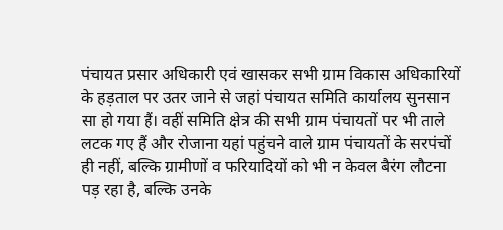पंचायत प्रसार अधिकारी एवं खासकर सभी ग्राम विकास अधिकारियों के हड़ताल पर उतर जाने से जहां पंचायत समिति कार्यालय सुनसान सा हो गया हैं। वहीं समिति क्षेत्र की सभी ग्राम पंचायतों पर भी ताले लटक गए हैं और रोजाना यहां पहुंचने वाले ग्राम पंचायतों के सरपंचों ही नहीं, बल्कि ग्रामीणों व फरियादियों को भी न केवल बैरंग लौटना पड़ रहा है, बल्कि उनके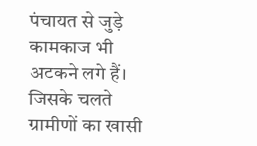पंचायत से जुड़े कामकाज भी अटकने लगे हैं। जिसके चलते ग्रामीणों का खासी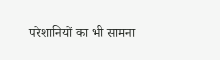परेशानियों का भी सामना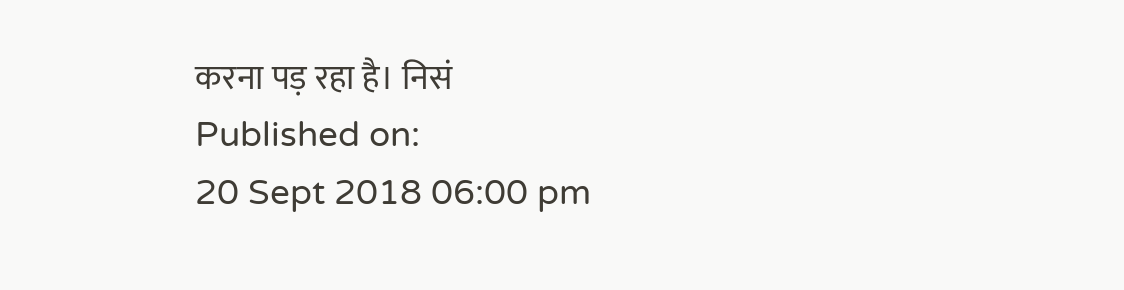करना पड़ रहा है। निसं
Published on:
20 Sept 2018 06:00 pm